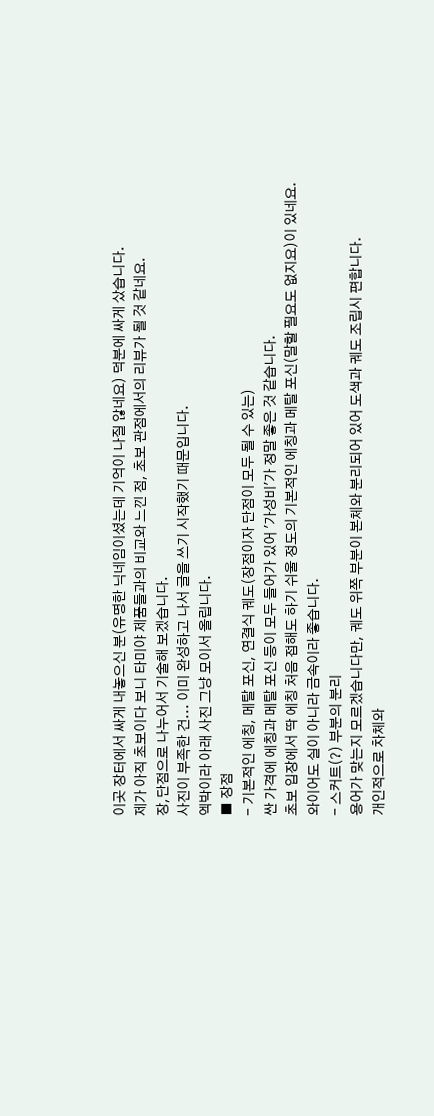이곳 장터에서 싸게 내놓으신 분(유명한 닉네임이셨는데 기억이 나질 않네요) 덕분에 싸게 샀습니다.
제가 아직 초보이다 보니 타미야 제품들과의 비교와 느낀 점, 초보 관점에서의 리뷰가 될 것 같네요.
장,단점으로 나누어서 기술해 보겠습니다.
사진이 부족한 건... 이미 완성하고 나서 글을 쓰기 시작했기 때문입니다.
엑박이라 아래 사진 그냥 모이서 올립니다.
■ 장점
- 기본적인 에칭, 메탈 포신, 연결식 궤도(장점이자 단점이 모두 될 수 있는)
싼 가격에 에칭과 메탈 포신 등이 모두 들어가 있어 '가성비'가 정말 좋은 것 같습니다.
초보 입장에서 딱 에칭 처음 접해도 하기 쉬울 정도의 기본적인 에칭과 메탈 포신(말할 필요도 없지요)이 있네요.
와이어도 실이 아니라 금속이라 좋습니다.
- 스커트(?) 부분의 분리
용어가 맞는지 모르겠습니다만, 궤도 위쪽 부분이 본체와 분리되어 있어 도색과 궤도 조립시 편합니다.
개인적으로 차체와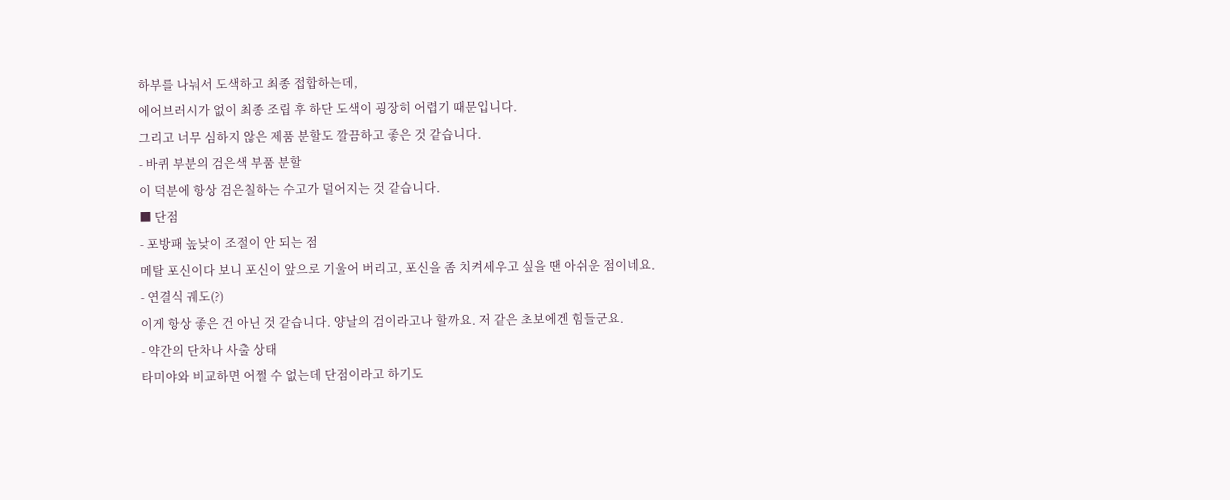하부를 나눠서 도색하고 최종 접합하는데,
에어브러시가 없이 최종 조립 후 하단 도색이 굉장히 어렵기 때문입니다.
그리고 너무 심하지 않은 제품 분할도 깔끔하고 좋은 것 같습니다.
- 바퀴 부분의 검은색 부품 분할
이 덕분에 항상 검은칠하는 수고가 덜어지는 것 같습니다.
■ 단점
- 포방패 높낮이 조절이 안 되는 점
메탈 포신이다 보니 포신이 앞으로 기울어 버리고, 포신을 좀 치켜세우고 싶을 땐 아쉬운 점이네요.
- 연결식 궤도(?)
이게 항상 좋은 건 아닌 것 같습니다. 양날의 검이라고나 할까요. 저 같은 초보에겐 힘들군요.
- 약간의 단차나 사출 상태
타미야와 비교하면 어쩔 수 없는데 단점이라고 하기도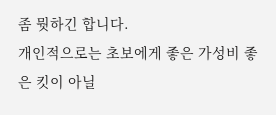좀 뭣하긴 합니다.
개인적으로는 초보에게 좋은 가성비 좋은 킷이 아닐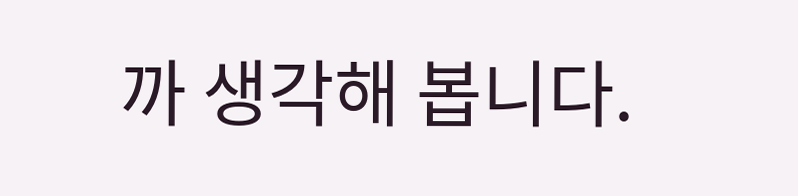까 생각해 봅니다.